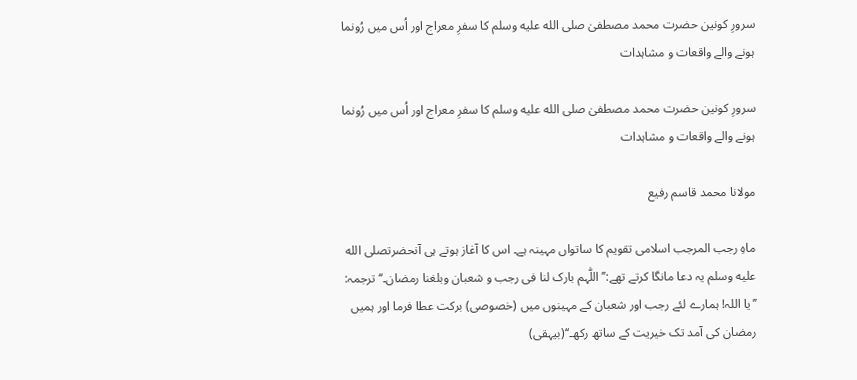سرورِ کونین حضرت محمد مصطفیٰ صلى الله عليه وسلم کا سفرِ معراج اور اُس میں رُونما ہونے والے واقعات و مشاہدات

سرورِ کونین حضرت محمد مصطفیٰ صلى الله عليه وسلم کا سفرِ معراج اور اُس میں رُونما ہونے والے واقعات و مشاہدات

مولانا محمد قاسم رفیع

ماہِ رجب المرجب اسلامی تقویم کا ساتواں مہینہ ہے۔ اس کا آغاز ہوتے ہی آنحضرتصلى الله عليه وسلم یہ دعا مانگا کرتے تھے:’’اللّٰہم بارک لنا فی رجب و شعبان وبلغنا رمضان۔‘‘ترجمہ: ’’یا اللہ! ہمارے لئے رجب اور شعبان کے مہینوں میں (خصوصی) برکت عطا فرما اور ہمیں رمضان کی آمد تک خیریت کے ساتھ رکھ۔‘‘(بیہقی)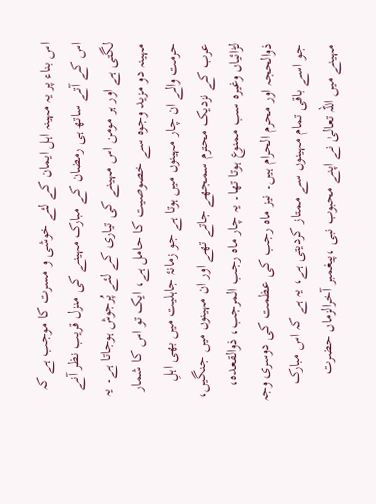اس بناء پر یہ مہینہ اہل ایمان کے لئے خوشی و مسرت کا موجب ہے کہ اس کے آتے ساتھ ہی رمضان کے مبارک مہینے کی منزل قریب نظر آنے لگتی ہے اور ہر مومن اس مہینے کی تیاری کے لئے پُرجوش ہوجاتا ہے۔ یہ مہینہ دو مزید وجوہ سے خصوصیت کا حامل ہے، ایک تو اس کا شمار حرمت والے ان چار مہینوں میں ہوتا ہے جو زمانۂ جاہلیت میں بھی اہلِ عرب کے نزدیک محترم سمجھے جاتے تھے اور ان مہینوں میں جنگیں، لڑائیاں وغیرہ سب ممنوع ہوتا تھا۔ یہ چار ماہ رجب المرجب، ذوالقعدہ، ذوالحجہ اور محرم الحرام ہیں۔ نیز ماہ رجب کی عظمت کی دوسری وجہ جو اسے باقی تمام مہینوں سے ممتاز کردیتی ہے، یہ ہے کہ اس مبارک مہینے میں اللہ تعالیٰ نے اپنے محبوب نبی ،پیغمبر آخرالزماں حضرت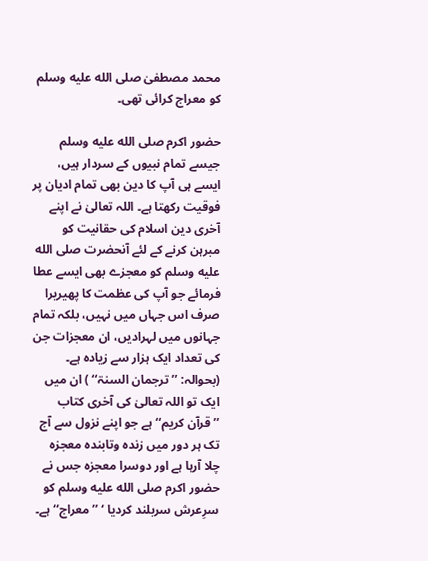محمد مصطفیٰ صلى الله عليه وسلم کو معراج کرائی تھی۔

حضور اکرم صلى الله عليه وسلم جیسے تمام نبیوں کے سردار ہیں، ایسے ہی آپ کا دین بھی تمام ادیان پر فوقیت رکھتا ہے۔ اللہ تعالیٰ نے اپنے آخری دین اسلام کی حقانیت کو مبرہن کرنے کے لئے آنحضرت صلى الله عليه وسلم کو معجزے بھی ایسے عطا فرمائے جو آپ کی عظمت کا پھیریرا صرف اس جہاں میں نہیں، بلکہ تمام جہانوں میں لہرادیں، ان معجزات جن کی تعداد ایک ہزار سے زیادہ ہے۔ (بحوالہ: ’’ ترجمان السنۃ‘‘ ) ان میں ایک تو اللہ تعالیٰ کی آخری کتاب ’’قرآن کریم‘‘ ہے جو اپنے نزول سے آج تک ہر دور میں زندہ وتابندہ معجزہ چلا آرہا ہے اور دوسرا معجزہ جس نے حضور اکرم صلى الله عليه وسلم کو سرِعرش سربلند کردیا ‘ ’’معراج‘‘ ہے۔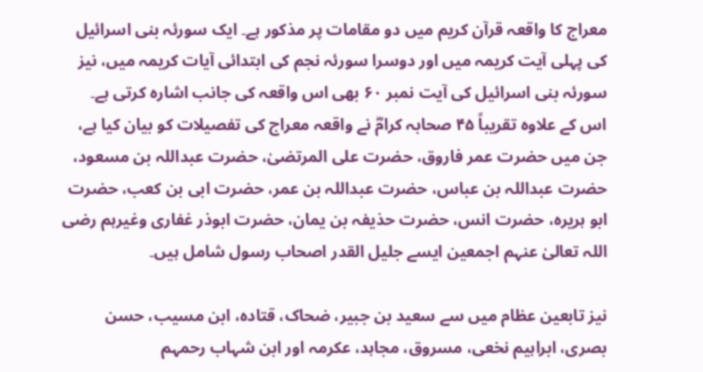معراج کا واقعہ قرآن کریم میں دو مقامات پر مذکور ہے۔ ایک سورئہ بنی اسرائیل کی پہلی آیت کریمہ میں اور دوسرا سورئہ نجم کی ابتدائی آیات کریمہ میں، نیز سورئہ بنی اسرائیل کی آیت نمبر ۶۰ بھی اس واقعہ کی جانب اشارہ کرتی ہے۔ اس کے علاوہ تقریباً ۴۵ صحابہ کرامؓ نے واقعہ معراج کی تفصیلات کو بیان کیا ہے، جن میں حضرت عمر فاروق، حضرت علی المرتضیٰ، حضرت عبداللہ بن مسعود، حضرت عبداللہ بن عباس، حضرت عبداللہ بن عمر، حضرت ابی بن کعب، حضرت ابو ہریرہ، حضرت انس، حضرت حذیفہ بن یمان، حضرت ابوذر غفاری وغیرہم رضی اللہ تعالیٰ عنہم اجمعین ایسے جلیل القدر اصحاب رسول شامل ہیں۔

نیز تابعین عظام میں سے سعید بن جبیر، ضحاک، قتادہ، ابن مسیب، حسن بصری، ابراہیم نخعی، مسروق، مجاہد، عکرمہ اور ابن شہاب رحمہم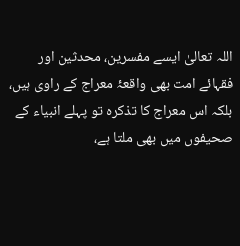اللہ تعالیٰ ایسے مفسرین، محدثین اور فقہائے امت بھی واقعۂ معراج کے راوی ہیں، بلکہ اس معراج کا تذکرہ تو پہلے انبیاء کے صحیفوں میں بھی ملتا ہے،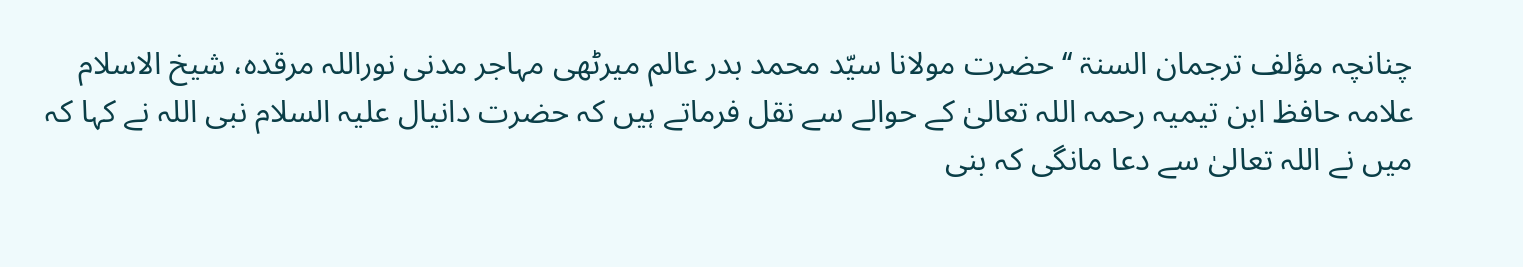چنانچہ مؤلف ترجمان السنۃ ‘‘ حضرت مولانا سیّد محمد بدر عالم میرٹھی مہاجر مدنی نوراللہ مرقدہ، شیخ الاسلام علامہ حافظ ابن تیمیہ رحمہ اللہ تعالیٰ کے حوالے سے نقل فرماتے ہیں کہ حضرت دانیال علیہ السلام نبی اللہ نے کہا کہ میں نے اللہ تعالیٰ سے دعا مانگی کہ بنی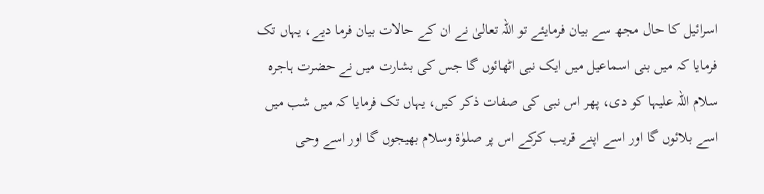اسرائیل کا حال مجھ سے بیان فرمایئے تو اللہ تعالیٰ نے ان کے حالات بیان فرما دیے، یہاں تک فرمایا کہ میں بنی اسماعیل میں ایک نبی اٹھائوں گا جس کی بشارت میں نے حضرت ہاجرہ سلام اللہ علیہا کو دی، پھر اس نبی کی صفات ذکر کیں، یہاں تک فرمایا کہ میں شب میں اسے بلائوں گا اور اسے اپنے قریب کرکے اس پر صلوٰۃ وسلام بھیجوں گا اور اسے وحی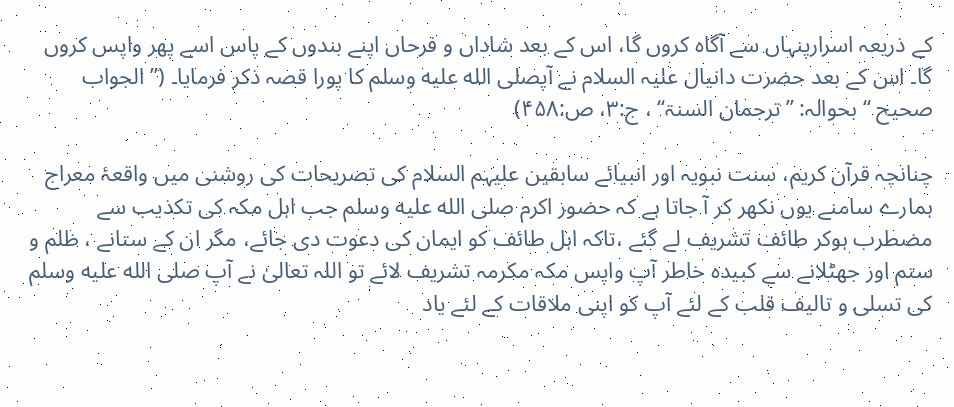کے ذریعہ اسرارپنہاں سے آگاہ کروں گا، اس کے بعد شاداں و فرحاں اپنے بندوں کے پاس اسے پھر واپس کروں گا۔ اس کے بعد حضرت دانیال علیہ السلام نے آپصلى الله عليه وسلم کا پورا قصہ ذکر فرمایا۔ (’’ الجواب صحیح ‘‘ بحوالہ: ’’ترجمان السنۃ‘‘ ، ج:۳، ص:۴۵۸)

چنانچہ قرآن کریم، سنت نبویہ اور انبیائے سابقین علیہم السلام کی تصریحات کی روشنی میں واقعۂ معراج ہمارے سامنے یوں نکھر کر آ جاتا ہے کہ حضور اکرم صلى الله عليه وسلم جب اہل مکہ کی تکذیب سے مضطرب ہوکر طائف تشریف لے گئے ،تاکہ اہل طائف کو ایمان کی دعوت دی جائے، مگر ان کے ستانے ، ظلم و ستم اور جھٹلانے سے کبیدہ خاطر آپ واپس مکہ مکرمہ تشریف لائے تو اللہ تعالیٰ نے آپ صلى الله عليه وسلم کی تسلی و تالیف قلب کے لئے آپ کو اپنی ملاقات کے لئے یاد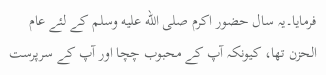فرمایا۔یہ سال حضور اکرم صلى الله عليه وسلم کے لئے عام الحزن تھا، کیونکہ آپ کے محبوب چچا اور آپ کے سرپرست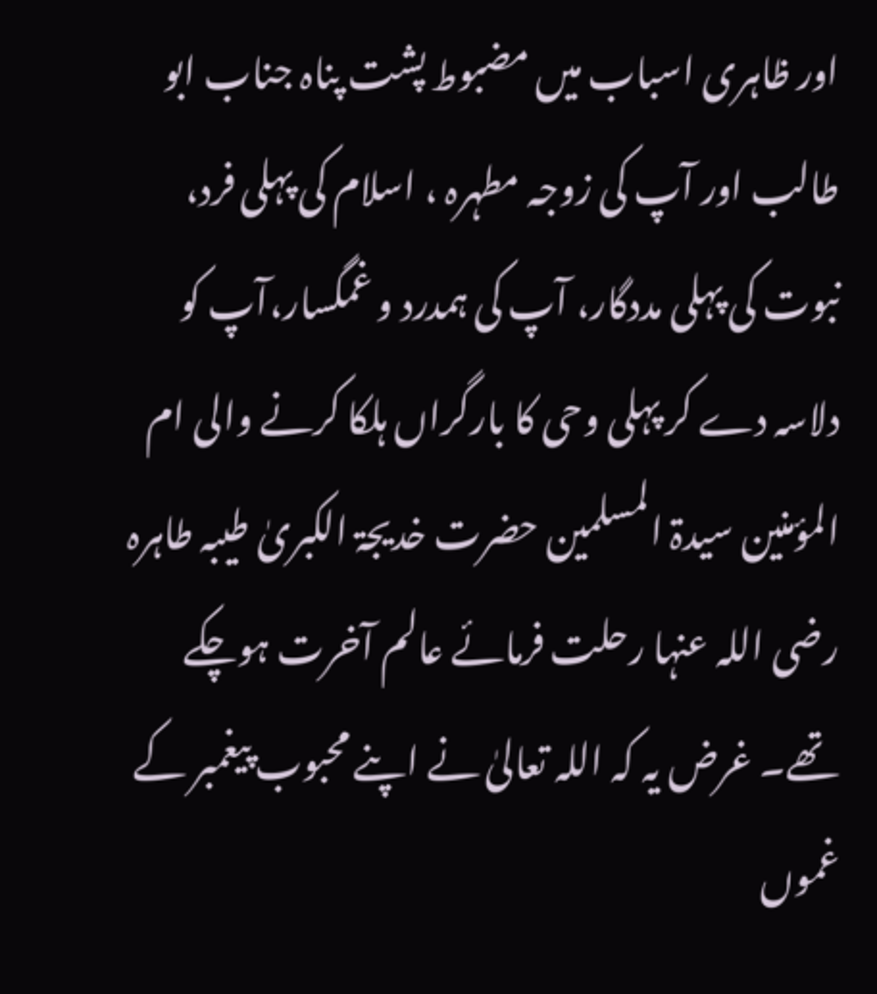اور ظاہری اسباب میں مضبوط پشت پناہ جناب ابو طالب اور آپ کی زوجہ مطہرہ ، اسلام کی پہلی فرد، نبوت کی پہلی مددگار، آپ کی ہمدرد و غمگسار،آپ کو دلاسہ دے کر پہلی وحی کا بارگراں ہلکا کرنے والی ام المؤمنین سیدۃ المسلمین حضرت خدیجۃ الکبریٰ طیبہ طاہرہ رضی اللہ عنہا رحلت فرمائے عالم آخرت ہوچکے تھے۔ غرض یہ کہ اللہ تعالیٰ نے اپنے محبوب پیغمبر کے غموں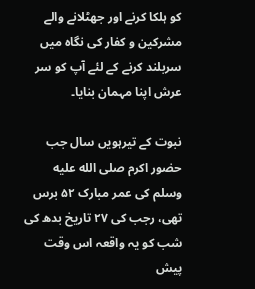کو ہلکا کرنے اور جھٹلانے والے مشرکین و کفار کی نگاہ میں سربلند کرنے کے لئے آپ کو سر عرش اپنا مہمان بنایا۔

نبوت کے تیرہویں سال جب حضور اکرم صلى الله عليه وسلم کی عمر مبارک ۵۲ برس تھی، رجب کی ۲۷ تاریخ بدھ کی شب کو یہ واقعہ اس وقت پیش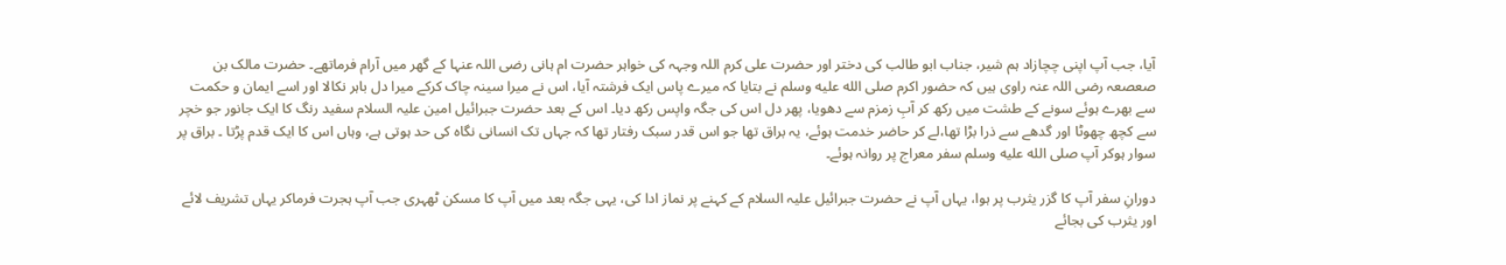آیا، جب آپ اپنی چچازاد ہم شیر، جناب ابو طالب کی دختر اور حضرت علی کرم اللہ وجہہ کی خواہر حضرت ام ہانی رضی اللہ عنہا کے گھر میں آرام فرماتھے۔ حضرت مالک بن صعصعہ رضی اللہ عنہ راوی ہیں کہ حضور اکرم صلى الله عليه وسلم نے بتایا کہ میرے پاس ایک فرشتہ آیا، اس نے میرا سینہ چاک کرکے میرا دل باہر نکالا اور اسے ایمان و حکمت سے بھرے ہوئے سونے کے طشت میں رکھ کر آبِ زمزم سے دھویا، پھر دل اس کی جگہ واپس رکھ دیا۔ اس کے بعد حضرت جبرائیل امین علیہ السلام سفید رنگ کا ایک جانور جو خچر سے کچھ چھوٹا اور گدھے سے ذرا بڑا تھا،لے کر حاضر خدمت ہوئے، یہ براق تھا جو اس قدر سبک رفتار تھا کہ جہاں تک انسانی نگاہ کی حد ہوتی ہے، وہاں اس کا ایک قدم پڑتا ۔ براق پر سوار ہوکر آپ صلى الله عليه وسلم سفر معراج پر روانہ ہوئے۔

دورانِ سفر آپ کا گزر یثرب پر ہوا، یہاں آپ نے حضرت جبرائیل علیہ السلام کے کہنے پر نماز ادا کی، یہی جگہ بعد میں آپ کا مسکن ٹھہری جب آپ ہجرت فرماکر یہاں تشریف لائے اور یثرب کی بجائے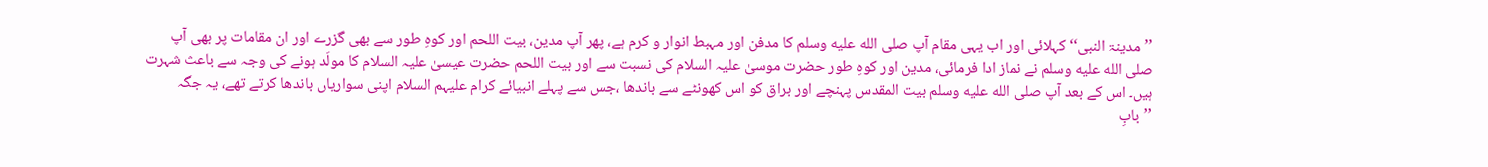’’مدینۃ النبی‘‘ کہلائی اور اب یہی مقام آپ صلى الله عليه وسلم کا مدفن اور مہبط انوار و کرم ہے، پھر آپ مدین، بیت اللحم اور کوہِ طور سے بھی گزرے اور ان مقامات پر بھی آپ صلى الله عليه وسلم نے نماز ادا فرمائی، مدین اور کوہِ طور حضرت موسیٰ علیہ السلام کی نسبت سے اور بیت اللحم حضرت عیسیٰ علیہ السلام کا مولَد ہونے کی وجہ سے باعث شہرت ہیں۔ اس کے بعد آپ صلى الله عليه وسلم بیت المقدس پہنچے اور براق کو اس کھونٹے سے باندھا ،جس سے پہلے انبیائے کرام علیہم السلام اپنی سواریاں باندھا کرتے تھے، یہ جگہ ’’بابِ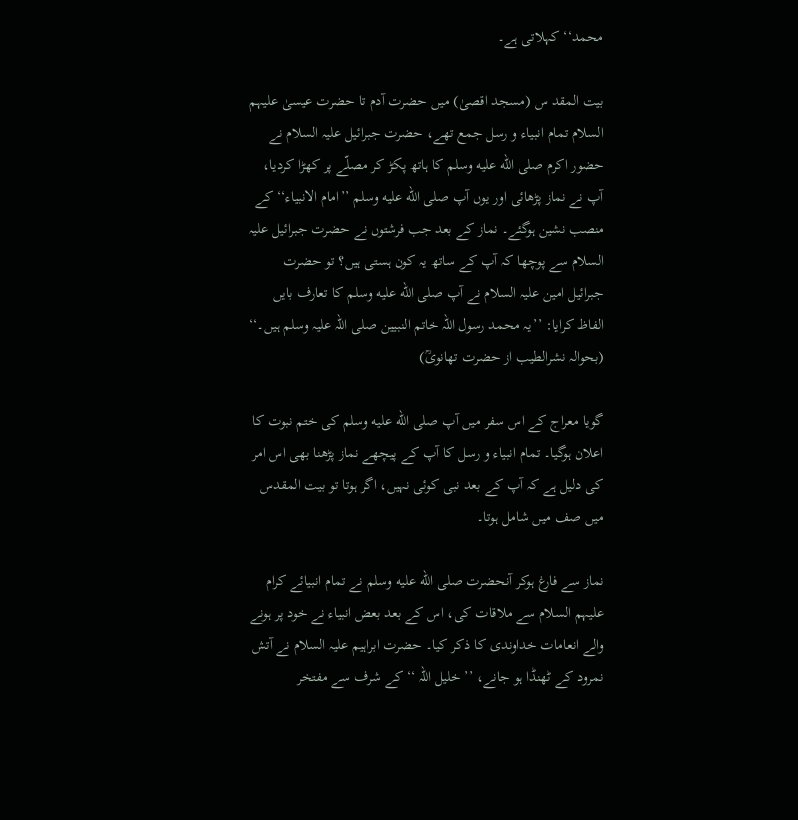محمد‘‘ کہلاتی ہے۔

بیت المقد س (مسجد اقصیٰ) میں حضرت آدم تا حضرت عیسیٰ علیہم السلام تمام انبیاء و رسل جمع تھے، حضرت جبرائیل علیہ السلام نے حضور اکرم صلى الله عليه وسلم کا ہاتھ پکڑ کر مصلّے پر کھڑا کردیا، آپ نے نماز پڑھائی اور یوں آپ صلى الله عليه وسلم ’’امام الانبیاء‘‘ کے منصب نشین ہوگئے۔ نماز کے بعد جب فرشتوں نے حضرت جبرائیل علیہ السلام سے پوچھا کہ آپ کے ساتھ یہ کون ہستی ہیں؟ تو حضرت جبرائیل امین علیہ السلام نے آپ صلى الله عليه وسلم کا تعارف بایں الفاظ کرایا: ’’یہ محمد رسول اللہ خاتم النبیین صلی اللہ علیہ وسلم ہیں۔‘‘ (بحوالہ نشرالطیب از حضرت تھانویؒ)

گویا معراج کے اس سفر میں آپ صلى الله عليه وسلم کی ختم نبوت کا اعلان ہوگیا۔ تمام انبیاء و رسل کا آپ کے پیچھے نماز پڑھنا بھی اس امر کی دلیل ہے کہ آپ کے بعد نبی کوئی نہیں، اگر ہوتا تو بیت المقدس میں صف میں شامل ہوتا۔

نماز سے فارغ ہوکر آنحضرت صلى الله عليه وسلم نے تمام انبیائے کرام علیہم السلام سے ملاقات کی، اس کے بعد بعض انبیاء نے خود پر ہونے والے انعامات خداوندی کا ذکر کیا۔ حضرت ابراہیم علیہ السلام نے آتش نمرود کے ٹھنڈا ہو جانے، ’’ خلیل اللہ ‘‘ کے شرف سے مفتخر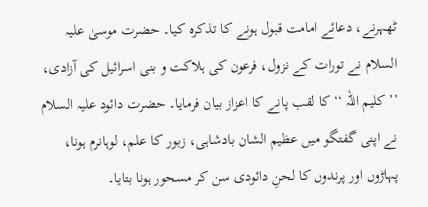ٹھہرنے، دعائے امامت قبول ہونے کا تذکرہ کیا۔ حضرت موسیٰ علیہ السلام نے تورات کے نزول، فرعون کی ہلاکت و بنی اسرائیل کی آزادی، ’’ کلیم اللہ ‘‘ کا لقب پانے کا اعزاز بیان فرمایا۔ حضرت دائود علیہ السلام نے اپنی گفتگو میں عظیم الشان بادشاہی، زبور کا علم، لوہانرم ہونا، پہاڑوں اور پرندوں کا لحنِ دائودی سن کر مسحور ہونا بتایا۔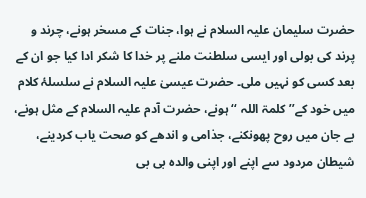حضرت سلیمان علیہ السلام نے ہوا، جنات کے مسخر ہونے، چرند و پرند کی بولی اور ایسی سلطنت ملنے پر خدا کا شکر ادا کیا جو ان کے بعد کسی کو نہیں ملی۔ حضرت عیسیٰ علیہ السلام نے سلسلۂ کلام میں خود کے’’ کلمۃ اللہ ‘‘ ہونے، حضرت آدم علیہ السلام کے مثل ہونے، بے جان میں روح پھونکنے، جذامی و اندھے کو صحت یاب کردینے، شیطان مردود سے اپنے اور اپنی والدہ بی بی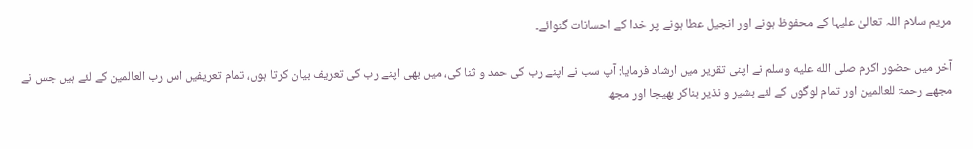مریم سلام اللہ تعالیٰ علیہا کے محفوظ ہونے اور انجیل عطا ہونے پر خدا کے احسانات گنوائے۔

آخر میں حضور اکرم صلى الله عليه وسلم نے اپنی تقریر میں ارشاد فرمایا: آپ سب نے اپنے رب کی حمد و ثنا کی، میں بھی اپنے رب کی تعریف بیان کرتا ہوں، تمام تعریفیں اس رب العالمین کے لئے ہیں جس نے مجھے رحمۃ للعالمین اور تمام لوگوں کے لئے بشیر و نذیر بناکر بھیجا اور مجھ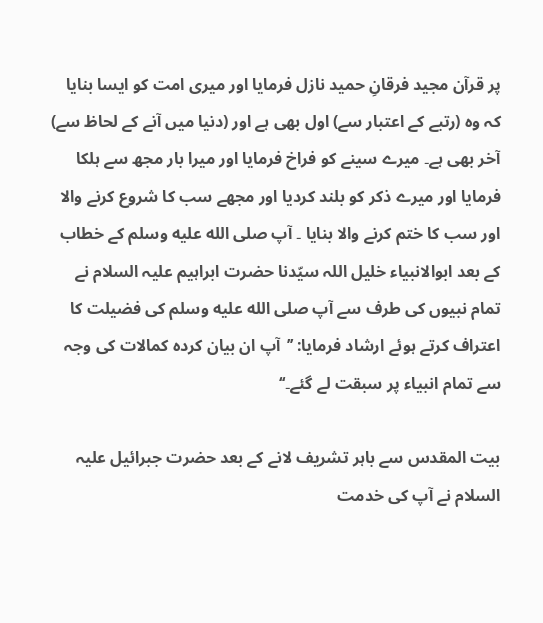پر قرآن مجید فرقانِ حمید نازل فرمایا اور میری امت کو ایسا بنایا کہ وہ (رتبے کے اعتبار سے) اول بھی ہے اور (دنیا میں آنے کے لحاظ سے) آخر بھی ہے۔ میرے سینے کو فراخ فرمایا اور میرا بار مجھ سے ہلکا فرمایا اور میرے ذکر کو بلند کردیا اور مجھے سب کا شروع کرنے والا اور سب کا ختم کرنے والا بنایا ۔ آپ صلى الله عليه وسلم کے خطاب کے بعد ابوالانبیاء خلیل اللہ سیّدنا حضرت ابراہیم علیہ السلام نے تمام نبیوں کی طرف سے آپ صلى الله عليه وسلم کی فضیلت کا اعتراف کرتے ہوئے ارشاد فرمایا: ’’آپ ان بیان کردہ کمالات کی وجہ سے تمام انبیاء پر سبقت لے گئے۔‘‘

بیت المقدس سے باہر تشریف لانے کے بعد حضرت جبرائیل علیہ السلام نے آپ کی خدمت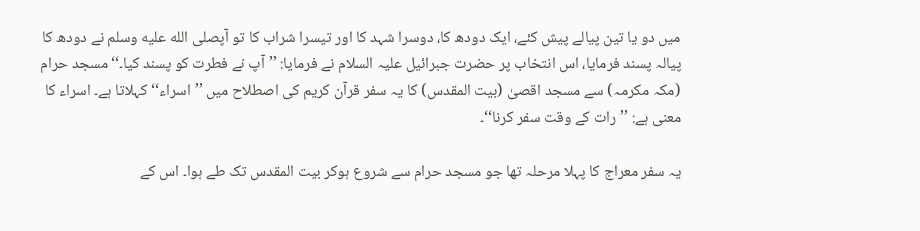میں دو یا تین پیالے پیش کئے، ایک دودھ کا، دوسرا شہد کا اور تیسرا شراب کا تو آپصلى الله عليه وسلم نے دودھ کا پیالہ پسند فرمایا، اس انتخاب پر حضرت جبرائیل علیہ السلام نے فرمایا: ’’آپ نے فطرت کو پسند کیا۔‘‘مسجد حرام (مکہ مکرمہ) سے مسجد اقصیٰ (بیت المقدس) کا یہ سفر قرآن کریم کی اصطلاح میں ’’اسراء‘‘ کہلاتا ہے۔ اسراء کا معنی ہے: ’’رات کے وقت سفر کرنا‘‘۔

یہ سفر معراج کا پہلا مرحلہ تھا جو مسجد حرام سے شروع ہوکر بیت المقدس تک طے ہوا۔ اس کے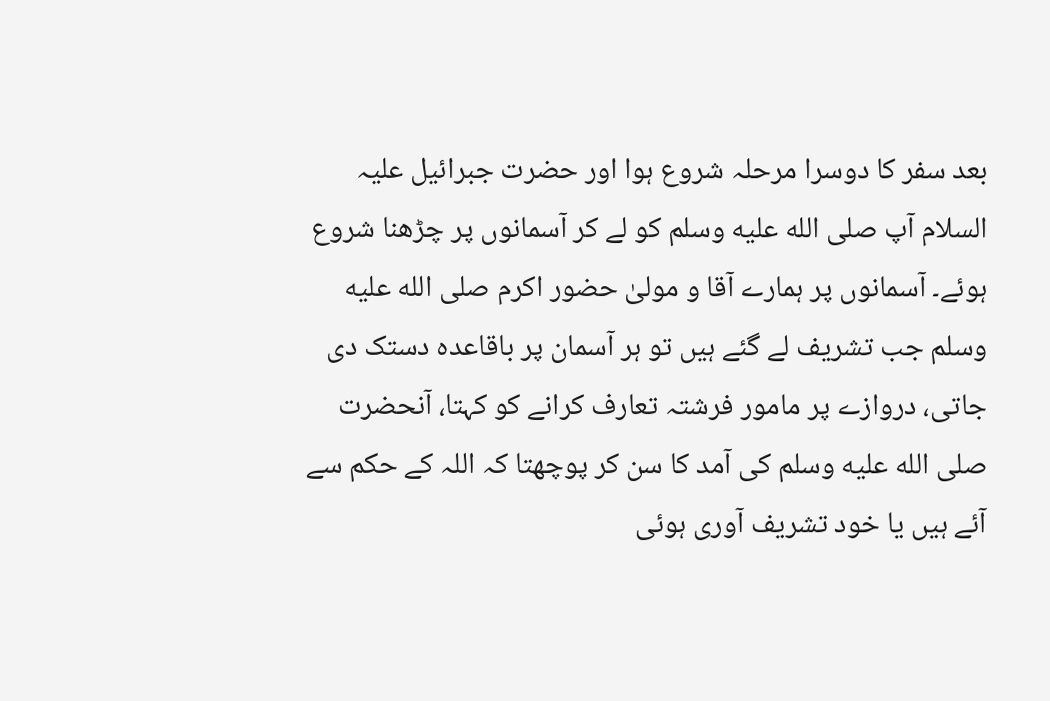بعد سفر کا دوسرا مرحلہ شروع ہوا اور حضرت جبرائیل علیہ السلام آپ صلى الله عليه وسلم کو لے کر آسمانوں پر چڑھنا شروع ہوئے۔ آسمانوں پر ہمارے آقا و مولیٰ حضور اکرم صلى الله عليه وسلم جب تشریف لے گئے ہیں تو ہر آسمان پر باقاعدہ دستک دی جاتی، دروازے پر مامور فرشتہ تعارف کرانے کو کہتا، آنحضرت صلى الله عليه وسلم کی آمد کا سن کر پوچھتا کہ اللہ کے حکم سے آئے ہیں یا خود تشریف آوری ہوئی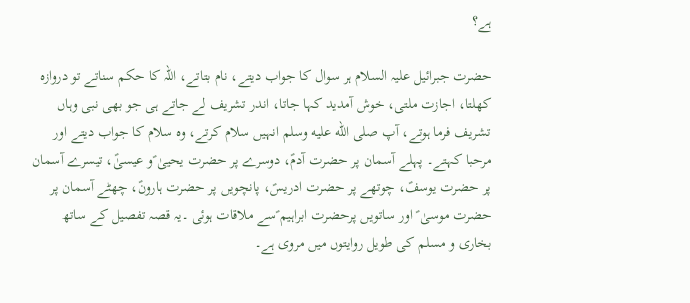ہے؟

حضرت جبرائیل علیہ السلام ہر سوال کا جواب دیتے، نام بتاتے، اللہ کا حکم سناتے تو دروازہ کھلتا، اجازت ملتی، خوش آمدید کہا جاتا، اندر تشریف لے جاتے ہی جو بھی نبی وہاں تشریف فرما ہوتے، آپ صلى الله عليه وسلم انہیں سلام کرتے، وہ سلام کا جواب دیتے اور مرحبا کہتے۔ پہلے آسمان پر حضرت آدمؑ، دوسرے پر حضرت یحییٰ ؑو عیسیٰؑ، تیسرے آسمان پر حضرت یوسفؑ، چوتھے پر حضرت ادریسؑ، پانچویں پر حضرت ہارونؑ، چھٹے آسمان پر حضرت موسیٰ ؑ اور ساتویں پرحضرت ابراہیم ؑسے ملاقات ہوئی ۔یہ قصہ تفصیل کے ساتھ بخاری و مسلم کی طویل روایتوں میں مروی ہے۔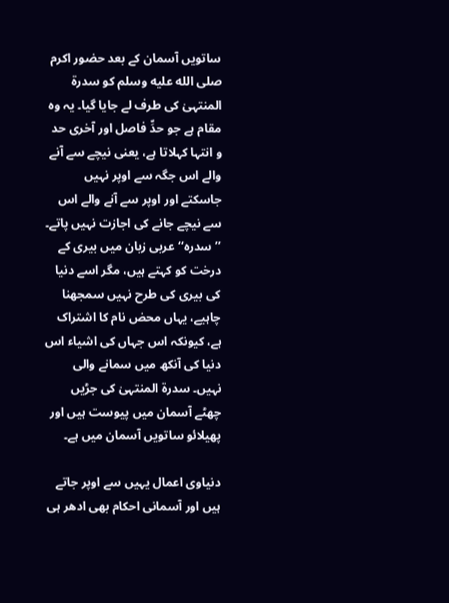ساتویں آسمان کے بعد حضور اکرم صلى الله عليه وسلم کو سدرۃ المنتہیٰ کی طرف لے جایا گیا۔ یہ وہ مقام ہے جو حدِّ فاصل اور آخری حد و انتہا کہلاتا ہے، یعنی نیچے سے آنے والے اس جگہ سے اوپر نہیں جاسکتے اور اوپر سے آنے والے اس سے نیچے جانے کی اجازت نہیں پاتے۔ ’’سدرہ‘‘ عربی زبان میں بیری کے درخت کو کہتے ہیں، مگر اسے دنیا کی بیری کی طرح نہیں سمجھنا چاہیے، یہاں محض نام کا اشتراک ہے، کیونکہ اس جہاں کی اشیاء اس دنیا کی آنکھ میں سمانے والی نہیں۔ سدرۃ المنتہیٰ کی جڑیں چھٹے آسمان میں پیوست ہیں اور پھیلائو ساتویں آسمان میں ہے۔

دنیاوی اعمال یہیں سے اوپر جاتے ہیں اور آسمانی احکام بھی ادھر ہی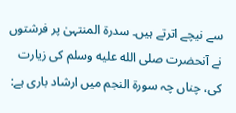سے نیچے اترتے ہیں۔ سدرۃ المنتہیٰ پر فرشتوں نے آنحضرت صلى الله عليه وسلم کی زیارت کی، چناں چہ سورۃ النجم میں ارشاد باری ہے: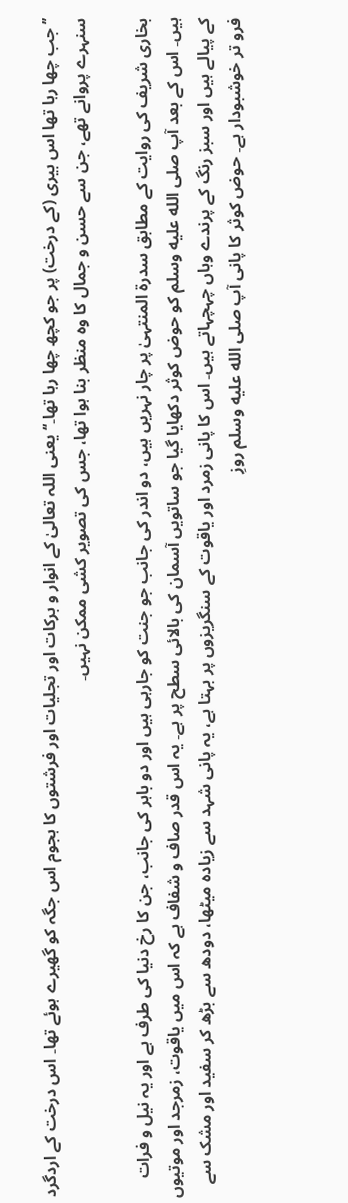’’جب چھا رہا تھا اس بیری (کے درخت) پر جو کچھ چھا رہا تھا۔‘‘ یعنی اللہ تعالیٰ کے انوار و برکات اور تجلیات اور فرشتوں کا ہجوم اس جگہ کو گھیرے ہوئے تھا۔ اس درخت کے اردگرد سنہرے پروانے تھے، جن سے حسن و جمال کا وہ منظر بنا ہوا تھا، جس کی تصویر کشی ممکن نہیں۔

بخاری شریف کی روایت کے مطابق سدرۃ المنتہیٰ پر چار نہریں ہیں، دو اندر کی جانب جو جنت کو جارہی ہیں اور دو باہر کی جانب، جن کا رخ دنیا کی طرف ہے اور یہ نیل و فرات ہیں۔ اس کے بعد آپ صلى الله عليه وسلم کو حوض کوثر دکھایا گیا جو ساتویں آسمان کی بالائی سطح پر ہے۔ یہ اس قدر صاف و شفاف ہے کہ اس میں یاقوت، زمرجد اور موتیوں کے پیالے ہیں اور سبز رنگ کے پرندے وہاں چہچہاتے ہیں۔ اس کا پانی زمرد اور یاقوت کے سنگریزوں پر بہتا ہے، یہ پانی شہد سے زیادہ میٹھا، دودھ سے بڑھ کر سفید اور مشک سے فرو تر خوشبودار ہے۔ حوض کوثر کا پانی آپ صلى الله عليه وسلم روزِ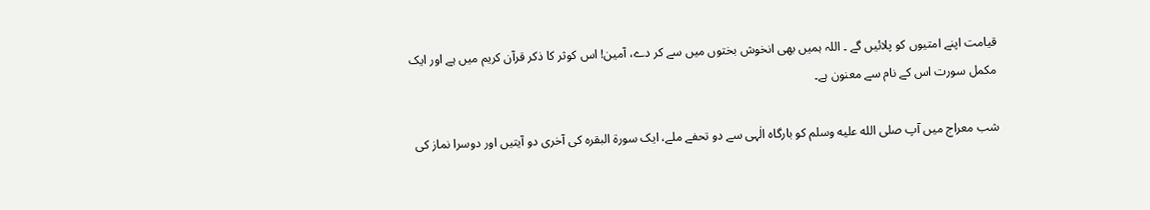قیامت اپنے امتیوں کو پلائیں گے ۔ اللہ ہمیں بھی انخوش بختوں میں سے کر دے، آمین! اس کوثر کا ذکر قرآن کریم میں ہے اور ایک مکمل سورت اس کے نام سے معنون ہے۔

شب معراج میں آپ صلى الله عليه وسلم کو بارگاہ الٰہی سے دو تحفے ملے، ایک سورۃ البقرہ کی آخری دو آیتیں اور دوسرا نماز کی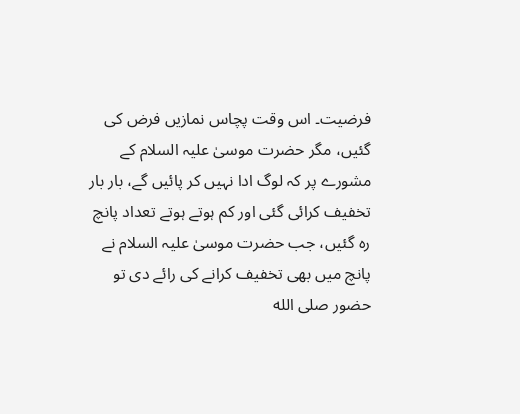فرضیت۔ اس وقت پچاس نمازیں فرض کی گئیں، مگر حضرت موسیٰ علیہ السلام کے مشورے پر کہ لوگ ادا نہیں کر پائیں گے، بار بار تخفیف کرائی گئی اور کم ہوتے ہوتے تعداد پانچ رہ گئیں، جب حضرت موسیٰ علیہ السلام نے پانچ میں بھی تخفیف کرانے کی رائے دی تو حضور صلى الله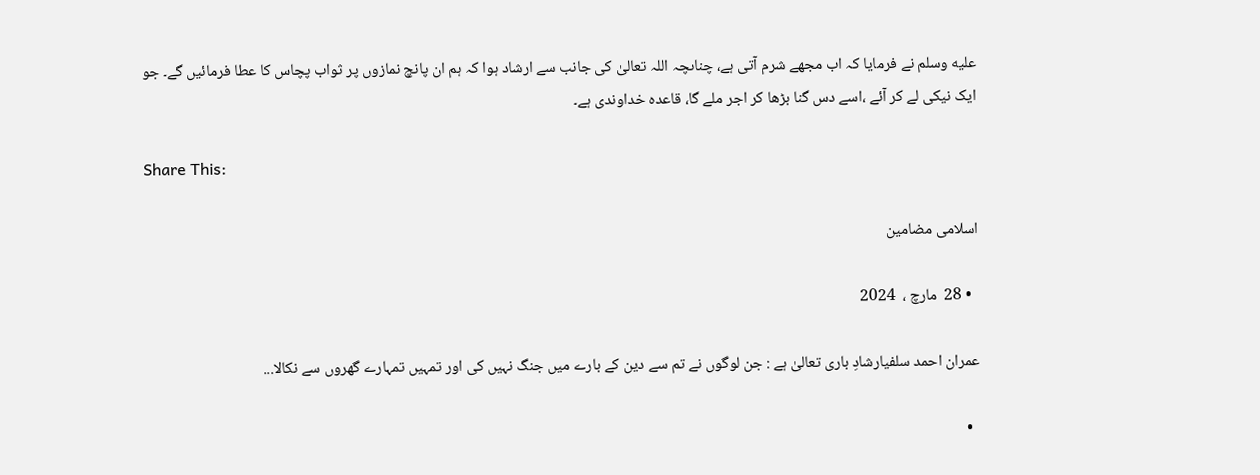عليه وسلم نے فرمایا کہ اب مجھے شرم آتی ہے، چناںچہ اللہ تعالیٰ کی جانب سے ارشاد ہوا کہ ہم ان پانچ نمازوں پر ثواب پچاس کا عطا فرمائیں گے۔ جو ایک نیکی لے کر آئے ،اسے دس گنا بڑھا کر اجر ملے گا، قاعدہ خداوندی ہے۔

Share This:

اسلامی مضامین

  • 28  مارچ ،  2024

عمران احمد سلفیارشادِ باری تعالیٰ ہے : جن لوگوں نے تم سے دین کے بارے میں جنگ نہیں کی اور تمہیں تمہارے گھروں سے نکالا...

  •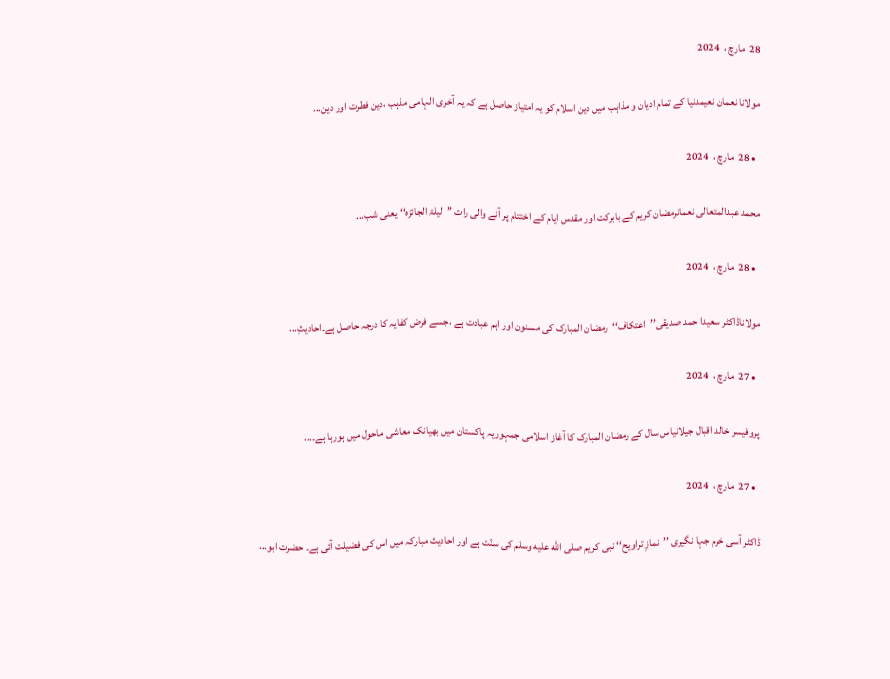28  مارچ ،  2024

مولانا نعمان نعیمدنیا کے تمام ادیان و مذاہب میں دین اسلام کو یہ امتیاز حاصل ہے کہ یہ آخری الہامی مذہب ،دین فطرت اور دین...

  • 28  مارچ ،  2024

محمد عبدالمتعالی نعمانرمضان کریم کے بابرکت اور مقدس ایام کے اختتام پر آنے والی رات ’’لیلۃ الجائزہ‘‘ یعنی شب...

  • 28  مارچ ،  2024

مولاناڈاکٹر سعیدا حمد صدیقی’’اعتکاف‘‘رمضان المبارک کی مسنون اور اہم عبادت ہے ،جسے فرض کفایہ کا درجہ حاصل ہے۔احادیثِ...

  • 27  مارچ ،  2024

پروفیسر خالد اقبال جیلانیاس سال کے رمضان المبارک کا آغاز اسلامی جمہوریہ پاکستان میں بھیانک معاشی ماحول میں ہورہا ہے۔...

  • 27  مارچ ،  2024

ڈاکٹر آسی خرم جہا نگیری ’’نمازِ تراویح‘‘ نبی کریم صلى الله عليه وسلم کی سنّت ہے اور احادیث مبارکہ میں اس کی فضیلت آئی ہے۔ حضرت ابو...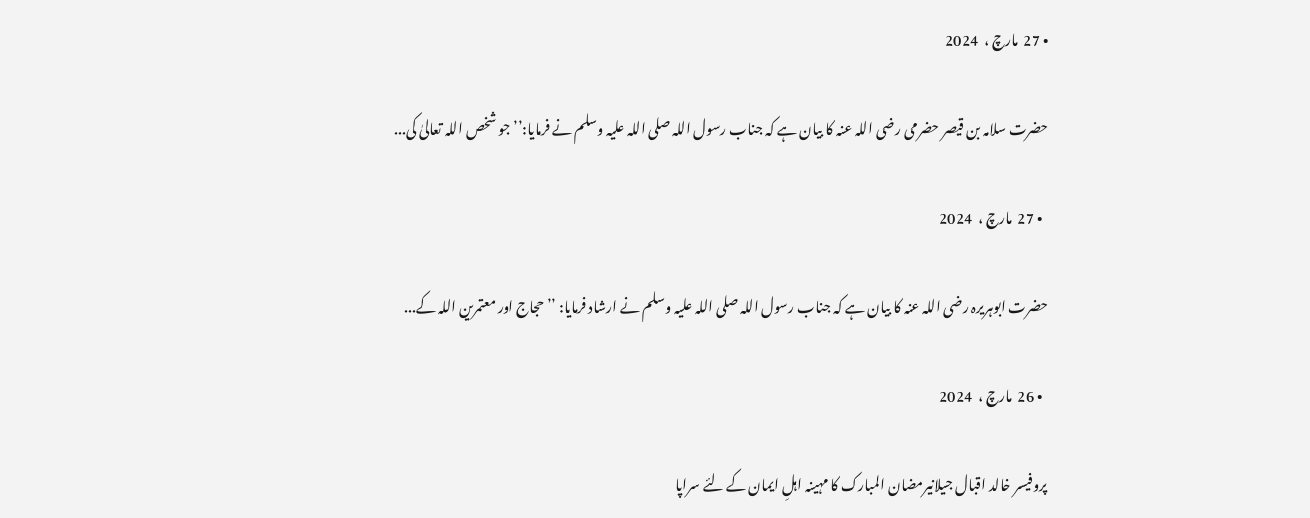• 27  مارچ ،  2024

حضرت سلامہ بن قیصر حضرمی رضی اللہ عنہ کا بیان ہے کہ جناب رسول اللہ صلی اللہ علیہ وسلم نے فرمایا:’’جو شخص اللہ تعالیٰ کی...

  • 27  مارچ ،  2024

حضرت ابوہریرہ رضی اللہ عنہ کا بیان ہے کہ جناب رسول اللہ صلی اللہ علیہ وسلم نے ارشاد فرمایا: ’’حجاج اور معتمرین اللہ کے...

  • 26  مارچ ،  2024

پروفیسر خالد اقبال جیلانیرمضان المبارک کا مہینہ اہلِ ایمان کے لئے سراپا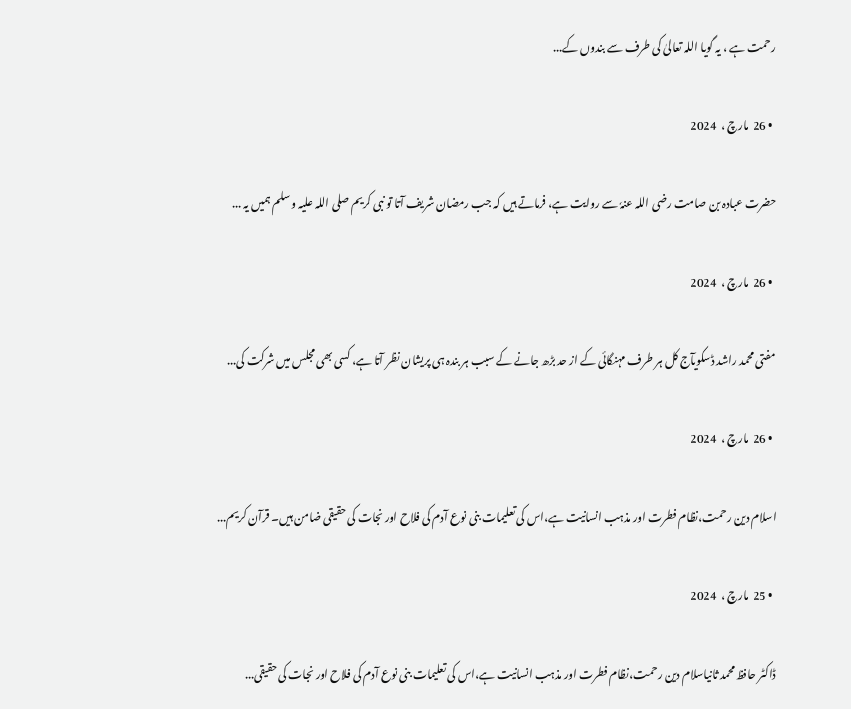رحمت ہے ، یہ گویا اللہ تعالیٰ کی طرف سے بندوں کے...

  • 26  مارچ ،  2024

حضرت عبادہ بن صامت رضی اللہ عنہٗ سے روایت ہے، فرماتے ہیں کہ جب رمضان شریف آتا تو نبی کریم صلی اللہ علیہ وسلم ہمیں یہ ...

  • 26  مارچ ،  2024

مفتی محمد راشد ڈسکویآج کل ہر طرف مہنگائی کے از حد بڑھ جانے کے سبب ہر بندہ ہی پریشان نظر آتا ہے، کسی بھی مجلس میں شرکت کی...

  • 26  مارچ ،  2024

اسلام دین رحمت،نظام فطرت اور مذہب انسانیت ہے،اس کی تعلیمات بنی نوع آدم کی فلاح اور نجات کی حقیقی ضامن ہیں۔ قرآن کریم...

  • 25  مارچ ،  2024

ڈاکٹر حافظ محمد ثانیاسلام دین رحمت،نظام فطرت اور مذہب انسانیت ہے،اس کی تعلیمات بنی نوع آدم کی فلاح اور نجات کی حقیقی...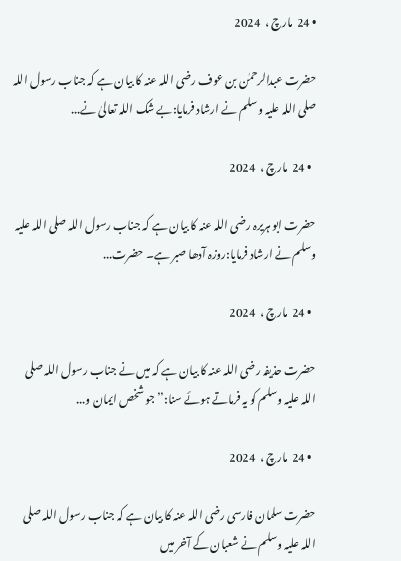• 24  مارچ ،  2024

حضرت عبدالرحمٰن بن عوف رضی اللہ عنہ کا بیان ہے کہ جناب رسول اللہ صلی اللہ علیہ وسلم نے ارشاد فرمایا:بے شک اللہ تعالیٰ نے...

  • 24  مارچ ،  2024

حضرت ابو ہریرہ رضی اللہ عنہ کا بیان ہے کہ جناب رسول اللہ صلی اللہ علیہ وسلم نے ارشاد فرمایا:روزہ آدھا صبر ہے۔ حضرت...

  • 24  مارچ ،  2024

حضرت حذیفہ رضی اللہ عنہ کا بیان ہے کہ میں نے جناب رسول اللہ صلی اللہ علیہ وسلم کو یہ فرماتے ہوئے سنا:’’جو شخص ایمان و...

  • 24  مارچ ،  2024

حضرت سلمان فارسی رضی اللہ عنہ کا بیان ہے کہ جناب رسول اللہ صلی اللہ علیہ وسلم نے شعبان کے آخر میں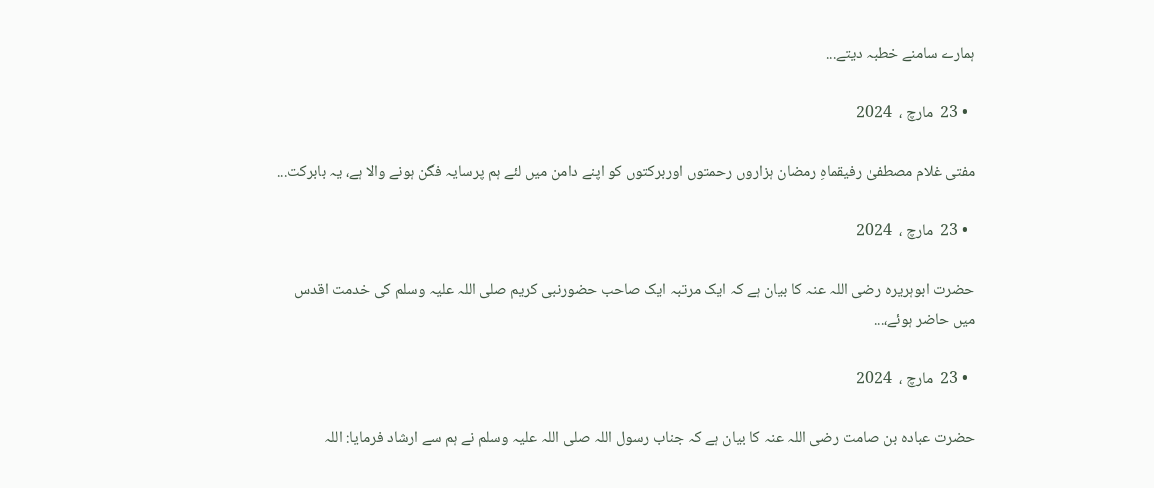ہمارے سامنے خطبہ دیتے...

  • 23  مارچ ،  2024

مفتی غلام مصطفیٰ رفیقماہِ رمضان ہزاروں رحمتوں اوربرکتوں کو اپنے دامن میں لئے ہم پرسایہ فگن ہونے والا ہے، یہ بابرکت...

  • 23  مارچ ،  2024

حضرت ابوہریرہ رضی اللہ عنہ کا بیان ہے کہ ایک مرتبہ ایک صاحب حضورنبی کریم صلی اللہ علیہ وسلم کی خدمت اقدس میں حاضر ہوئے،...

  • 23  مارچ ،  2024

حضرت عبادہ بن صامت رضی اللہ عنہ کا بیان ہے کہ جناب رسول اللہ صلی اللہ علیہ وسلم نے ہم سے ارشاد فرمایا: اللہ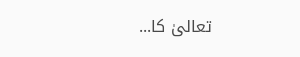تعالیٰ کا...